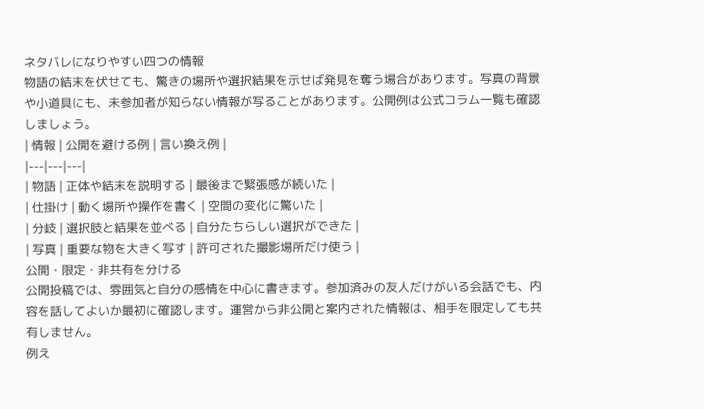ネタバレになりやすい四つの情報
物語の結末を伏せても、驚きの場所や選択結果を示せば発見を奪う場合があります。写真の背景や小道具にも、未参加者が知らない情報が写ることがあります。公開例は公式コラム一覧も確認しましょう。
| 情報 | 公開を避ける例 | 言い換え例 |
|---|---|---|
| 物語 | 正体や結末を説明する | 最後まで緊張感が続いた |
| 仕掛け | 動く場所や操作を書く | 空間の変化に驚いた |
| 分岐 | 選択肢と結果を並べる | 自分たちらしい選択ができた |
| 写真 | 重要な物を大きく写す | 許可された撮影場所だけ使う |
公開・限定・非共有を分ける
公開投稿では、雰囲気と自分の感情を中心に書きます。参加済みの友人だけがいる会話でも、内容を話してよいか最初に確認します。運営から非公開と案内された情報は、相手を限定しても共有しません。
例え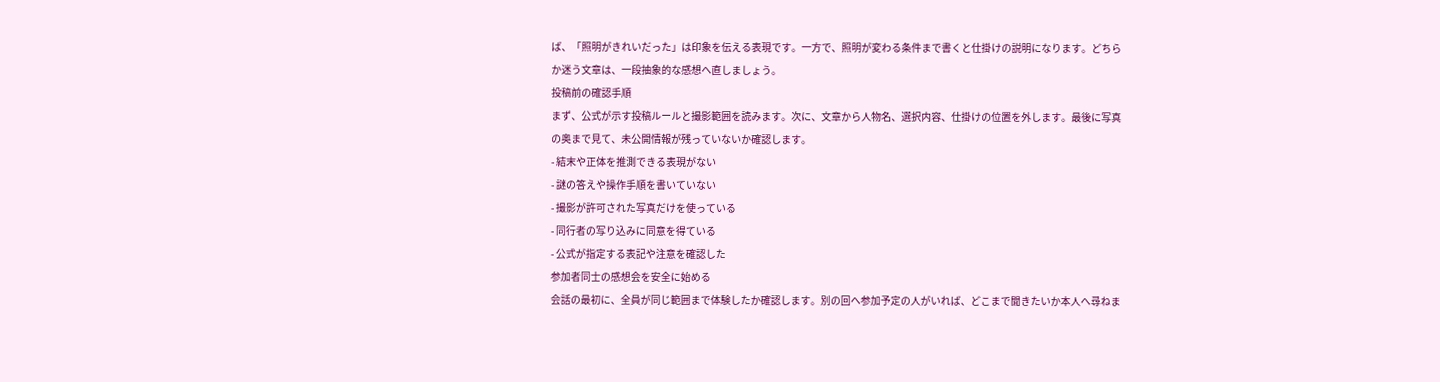ば、「照明がきれいだった」は印象を伝える表現です。一方で、照明が変わる条件まで書くと仕掛けの説明になります。どちらか迷う文章は、一段抽象的な感想へ直しましょう。
投稿前の確認手順
まず、公式が示す投稿ルールと撮影範囲を読みます。次に、文章から人物名、選択内容、仕掛けの位置を外します。最後に写真の奥まで見て、未公開情報が残っていないか確認します。
- 結末や正体を推測できる表現がない
- 謎の答えや操作手順を書いていない
- 撮影が許可された写真だけを使っている
- 同行者の写り込みに同意を得ている
- 公式が指定する表記や注意を確認した
参加者同士の感想会を安全に始める
会話の最初に、全員が同じ範囲まで体験したか確認します。別の回へ参加予定の人がいれば、どこまで聞きたいか本人へ尋ねま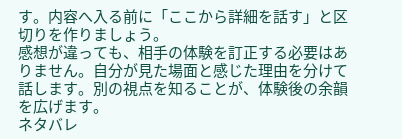す。内容へ入る前に「ここから詳細を話す」と区切りを作りましょう。
感想が違っても、相手の体験を訂正する必要はありません。自分が見た場面と感じた理由を分けて話します。別の視点を知ることが、体験後の余韻を広げます。
ネタバレ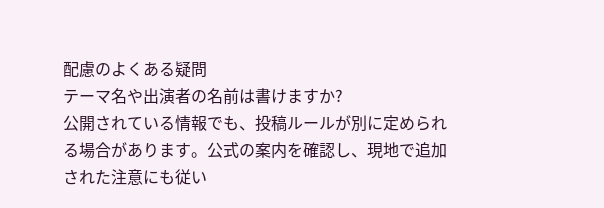配慮のよくある疑問
テーマ名や出演者の名前は書けますか?
公開されている情報でも、投稿ルールが別に定められる場合があります。公式の案内を確認し、現地で追加された注意にも従い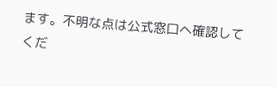ます。不明な点は公式窓口へ確認してくだ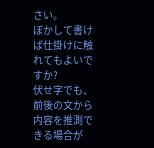さい。
ぼかして書けば仕掛けに触れてもよいですか?
伏せ字でも、前後の文から内容を推測できる場合が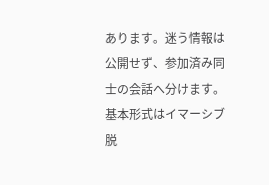あります。迷う情報は公開せず、参加済み同士の会話へ分けます。基本形式はイマーシブ脱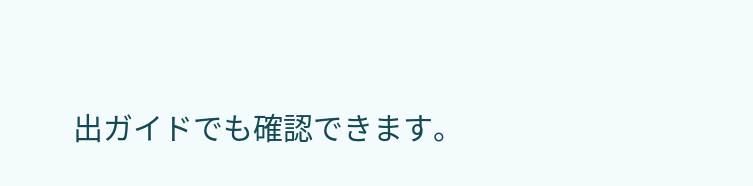出ガイドでも確認できます。